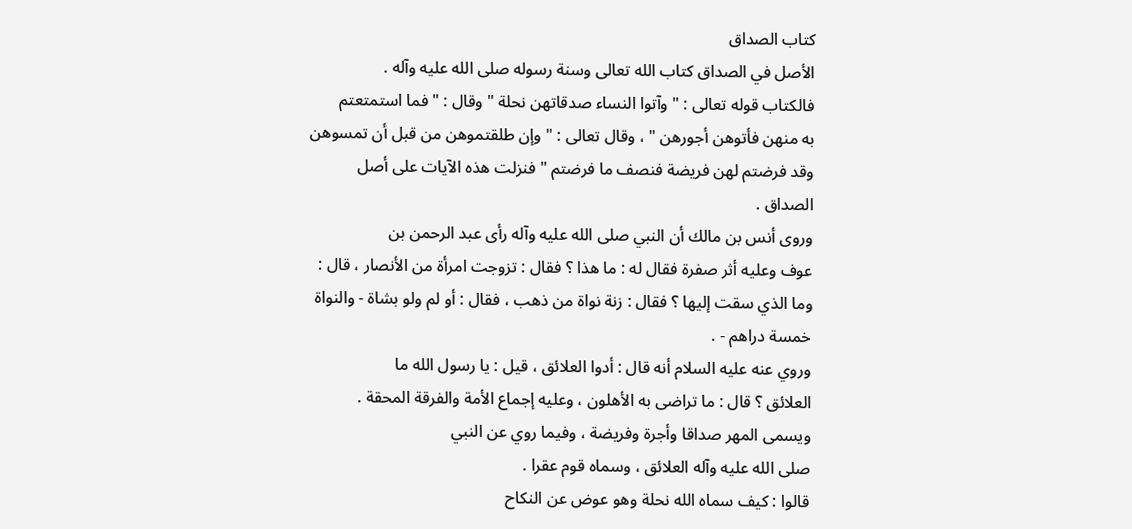كتاب الصداق
الأصل في الصداق كتاب الله تعالى وسنة رسوله صلى الله عليه وآله .
فالكتاب قوله تعالى : " وآتوا النساء صدقاتهن نحلة " وقال : " فما استمتعتم
به منهن فأتوهن أجورهن " ، وقال تعالى : " وإن طلقتموهن من قبل أن تمسوهن
وقد فرضتم لهن فريضة فنصف ما فرضتم " فنزلت هذه الآيات على أصل
الصداق .
وروى أنس بن مالك أن النبي صلى الله عليه وآله رأى عبد الرحمن بن
عوف وعليه أثر صفرة فقال له : ما هذا ؟ فقال : تزوجت امرأة من الأنصار ، قال :
وما الذي سقت إليها ؟ فقال : زنة نواة من ذهب ، فقال : أو لم ولو بشاة - والنواة
خمسة دراهم - .
وروي عنه عليه السلام أنه قال : أدوا العلائق ، قيل : يا رسول الله ما
العلائق ؟ قال : ما تراضى به الأهلون ، وعليه إجماع الأمة والفرقة المحقة .
ويسمى المهر صداقا وأجرة وفريضة ، وفيما روي عن النبي
صلى الله عليه وآله العلائق ، وسماه قوم عقرا .
قالوا : كيف سماه الله نحلة وهو عوض عن النكاح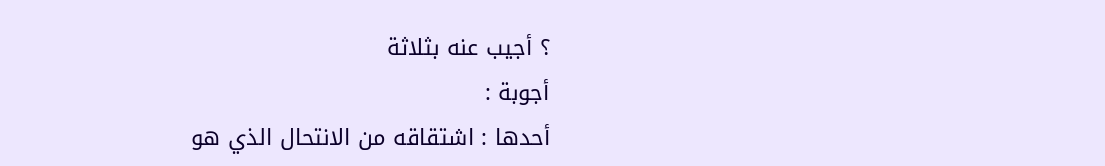؟ أجيب عنه بثلاثة
أجوبة :
أحدها : اشتقاقه من الانتحال الذي هو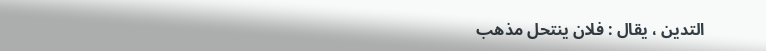التدين ، يقال : فلان ينتحل مذهب